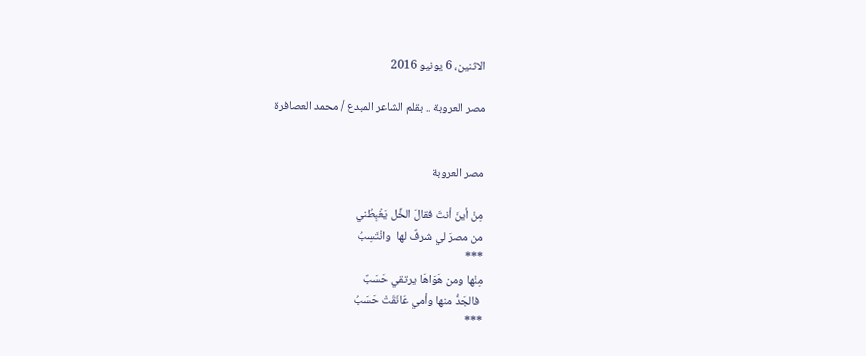الاثنين، 6 يونيو 2016

مصر العروبة .. بقلم الشاعر المبدع / محمد العصافرة


مصر العروبة

مِنْ أينَ أنتَ فقالَ الخِّل يَغْبِطُني
من مصرَ لي شرفٌ لها  وانْتَسِبُ
***
مِنْها ومن هَوَاهَا يرتقي حَسَبٌ
 فالجَدُّ منها وأمي عَانَقَتْ حَسَبُ
***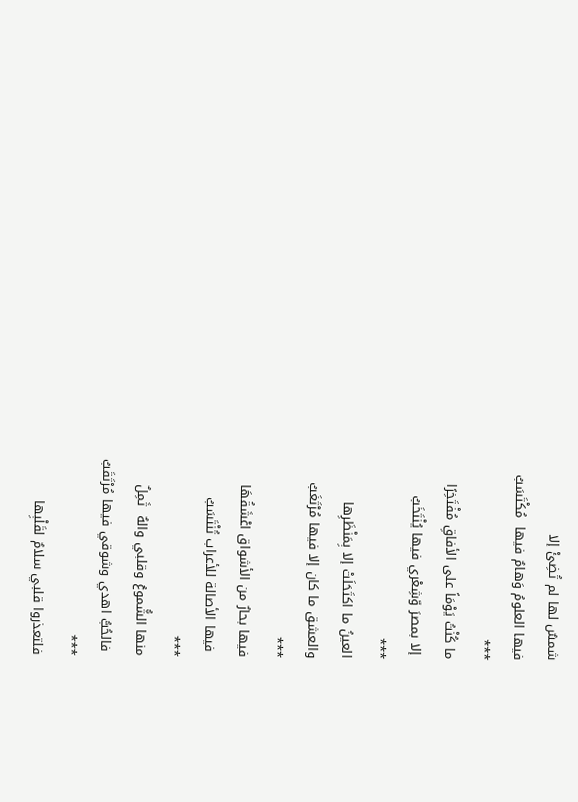شمسٌ لها لم تُضِئْ إلا
فيها العلومُ وَهامٌ فيها  مُكْتَسَبُ
***
ما كُنْتُ يَوْمَاً على الأفاقِ مُفْتَخِرًا
 إلا بمصرَ وّشِعْري فيها يُنْتَخَبُ
***
العينُ ما اكتَحَلَتْ إلا بِمَنْظَرِها
والعشق ما كان إلا فيها مُرْتَغَبُ
***
فيها بحارٌ من الأشواق اعْشَقُهَا
 فيها الأصالة للأعراب تُنْتَسَبُ
***
منها الشُّموعُ وقلبي والهٌ  ثَمِلٌ
 فالحُبُّ اهدي وشوقي فيها مُرْتَقَبُ
***
فلتعذروا قلبي سلامٌ لقَلْبِها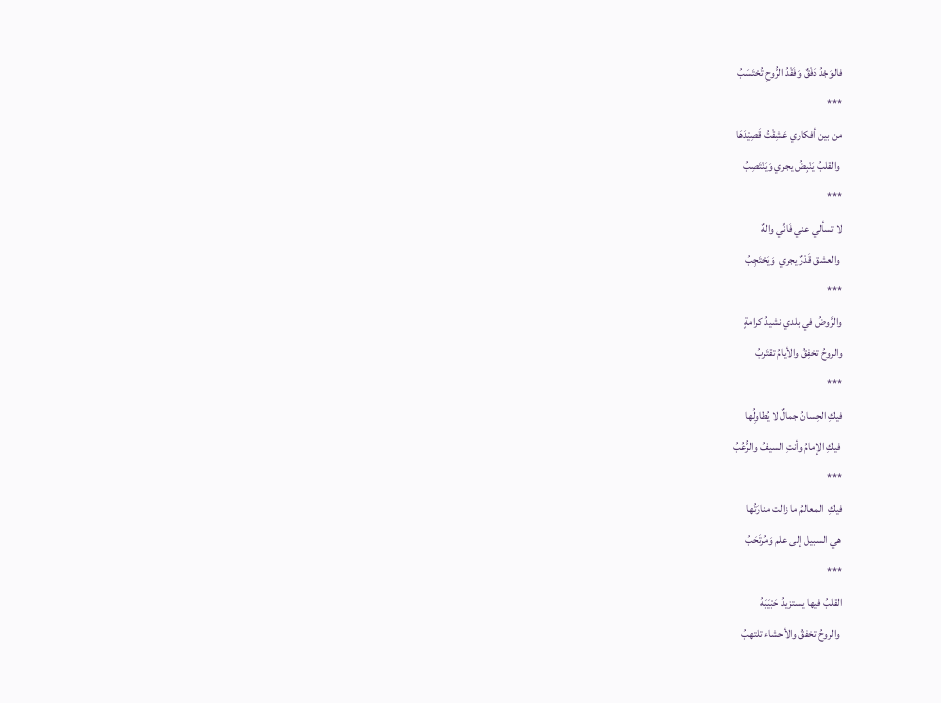فالوَجْدُ دَفْقٌ وَفَقْدُ الرُّوحِ تُحْتَسَبُ
***
من بين أفكاري عَشِقْتُ قَصِيْدَهَا
 والقلبُ يَنْبِضُ يجري وَيَنْتَصِبُ
***
لا تسألي عني فَانِّي والهٌ
 والعشق قَدْرٌ يجري  وَيَحْتَجِبُ
***
والرَّوضُ في بلدي نشيدُ كرامةٍ
والروحُ تخفِقُ والأيامُ تقتَربُ
***
فيكِ الحِسانُ جمالٌ لا يُطاوِلُها
 فيكِ الإمامُ وأنتِ السيفُ والرُّعُبُ
***
فيكِ  المعالمُ ما زالت منارَتُها
 هي السبيل إلى علم وَمُرتَحَبُ
***
القلبُ فيها يستزيدُ حَبْيَبَهُ
 والروحُ تخفقُ والأحشاء تلتهبُ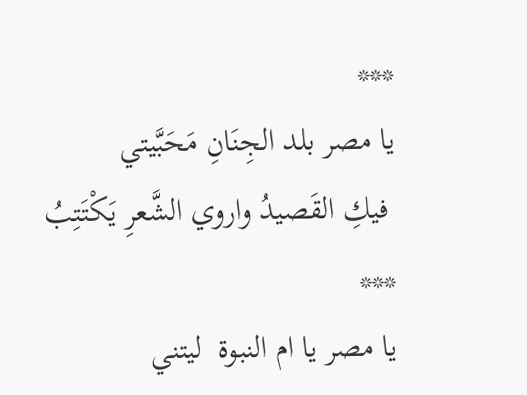***
يا مصر بلد الجِنَانِ مَحَبَّيتي
 فيكِ القَصيدُ واروي الشَّعرِ يَكْتَتِبُ
***
يا مصر يا ام النبوة  ليتني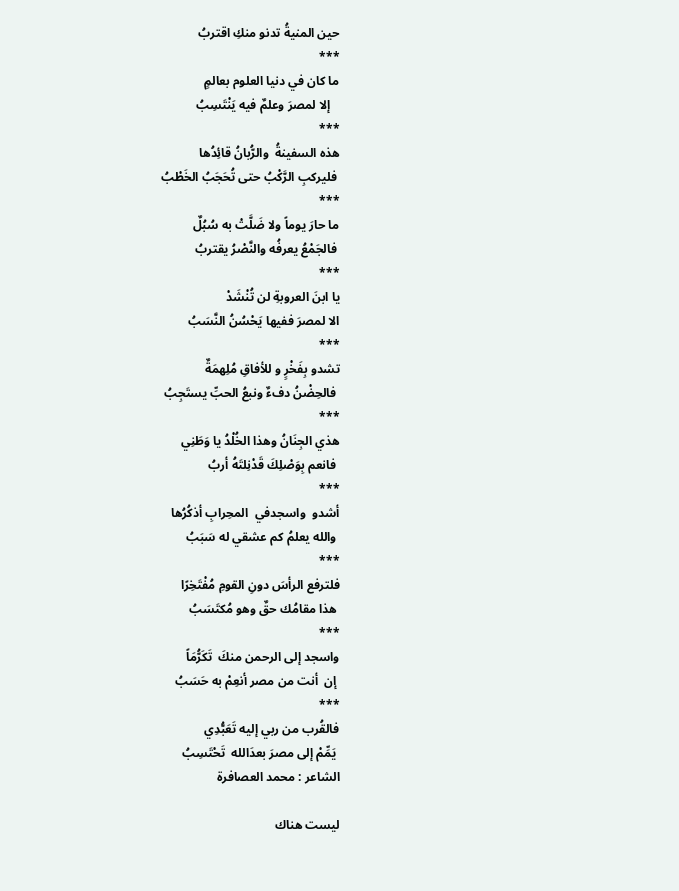حين المنيةُ تدنو منكِ اقتربُ
***
ما كان في دنيا العلوم بعالمٍ
   إلا لمصرَ وعلمٌ فيه يَنْتَسِبُ
***
هذه السفينةُ  والرُّبانُ قائِدُها
 فليركبِ الرَّكْبُ حتى تُحَجَبُ الخَطْبُ
***
ما حارَ يوماً ولا ضَلَّتْ به سُبُلٌ
 فالجَمْعُ يعرفُه والنَّصْرُ يقتربُ
***
يا ابنَ العروبةِ لن تُنْشَدْ
الا لمصرَ ففيها يَحْسُنُ النَّسَبُ
***
تشدو بِفَخْرٍ و للأفاقِ مُلِهمَةٌ
 فالحِضْنُ دفءٌ ونبعُ الحبِّ يستَجِبُ
***
هذي الجِنَانُ وهذا الخُلْدُ يا وَطَنِي
 فانعم بِوَصْلِكَ قَدْنِلتَهُ أربُ
***
أشدو  واسجدفي  المحِرابِ أذكُرُها
 والله يعلمُ كم عشقي له سَبَبُ
***
فلترفع الرأسَ دونِ القومِ مُفْتَخِرًا
 هذا مقامُك حقٌ وهو مُكتَسَبُ
***
واسجد إلى الرحمن منكَ  تَكَرُّمَاً
 إن  أنت من مصر أنعِمْ به حَسَبُ
***
فالقُرب من ربي إليه تَعَبُّدِي
 يَمِّمْ إلى مصرَ بعدَالله  تَحْتَسِبُ
الشاعر : محمد العصافرة

ليست هناك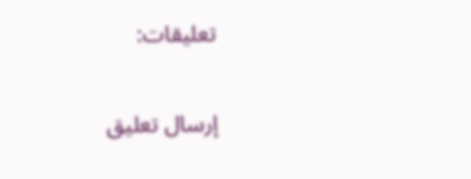تعليقات:

إرسال تعليق